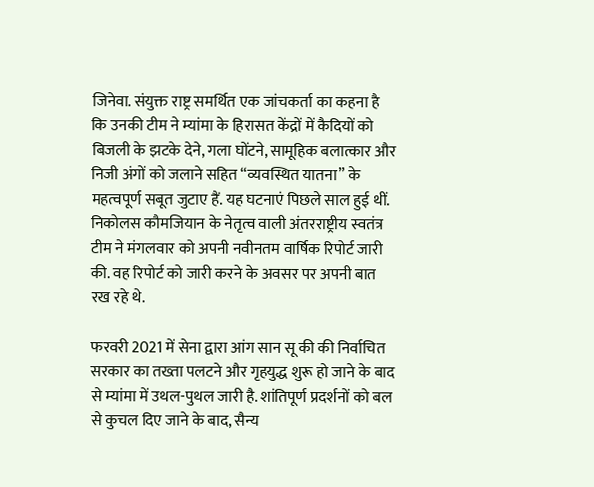जिनेवा. संयुक्त राष्ट्र समर्थित एक जांचकर्ता का कहना है कि उनकी टीम ने म्यांमा के हिरासत केंद्रों में कैदियों को बिजली के झटके देने, गला घोंटने, सामूहिक बलात्कार और निजी अंगों को जलाने सहित “व्यवस्थित यातना” के महत्वपूर्ण सबूत जुटाए हैं. यह घटनाएं पिछले साल हुई थीं. निकोलस कौमजियान के नेतृत्व वाली अंतरराष्ट्रीय स्वतंत्र टीम ने मंगलवार को अपनी नवीनतम वार्षिक रिपोर्ट जारी की. वह रिपोर्ट को जारी करने के अवसर पर अपनी बात रख रहे थे.

फरवरी 2021 में सेना द्वारा आंग सान सू की की निर्वाचित सरकार का तख्ता पलटने और गृहयुद्ध शुरू हो जाने के बाद से म्यांमा में उथल-पुथल जारी है. शांतिपूर्ण प्रदर्शनों को बल से कुचल दिए जाने के बाद, सैन्य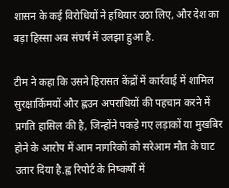शासन के कई विरोधियों ने हथियार उठा लिए, और देश का बड़ा हिस्सा अब संघर्ष में उलझा हुआ है.

टीम ने कहा कि उसने हिरासत केंद्रों में कार्रवाई में शामिल सुरक्षार्किमयों और ह्लउन अपराधियों की पहचान करने में प्रगति हासिल की है, जिन्होंने पकड़े गए लड़ाकों या मुखबिर होने के आरोप में आम नागरिकों को सरेआम मौत के घाट उतार दिया है.ह्व रिपोर्ट के निष्कर्षों में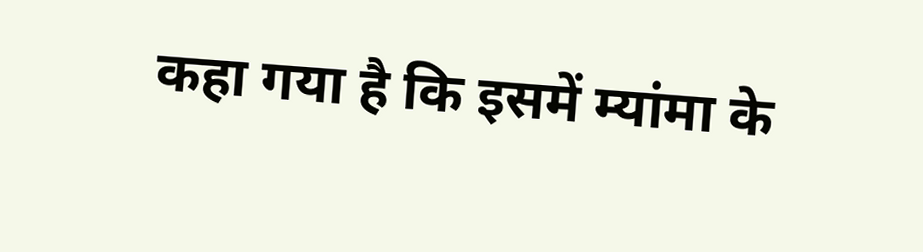कहा गया है कि इसमें म्यांमा के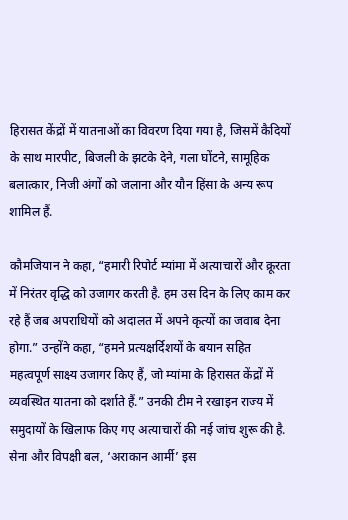हिरासत केंद्रों में यातनाओं का विवरण दिया गया है, जिसमें कैदियों के साथ मारपीट, बिजली के झटके देने, गला घोंटने, सामूहिक बलात्कार, निजी अंगों को जलाना और यौन हिंसा के अन्य रूप शामिल हैं.

कौमजियान ने कहा, “हमारी रिपोर्ट म्यांमा में अत्याचारों और क्रूरता में निरंतर वृद्धि को उजागर करती है. हम उस दिन के लिए काम कर रहे हैं जब अपराधियों को अदालत में अपने कृत्यों का जवाब देना होगा.” उन्होंने कहा, “हमने प्रत्यक्षर्दिशयों के बयान सहित महत्वपूर्ण साक्ष्य उजागर किए हैं, जो म्यांमा के हिरासत केंद्रों में व्यवस्थित यातना को दर्शाते हैं.” उनकी टीम ने रखाइन राज्य में समुदायों के खिलाफ किए गए अत्याचारों की नई जांच शुरू की है. सेना और विपक्षी बल, ‘अराकान आर्मी’ इस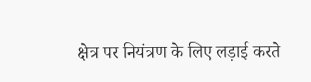क्षेत्र पर नियंत्रण के लिए लड़ाई करते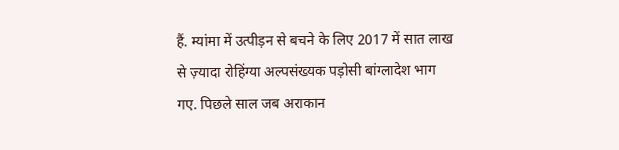हैं. म्यांमा में उत्पीड़न से बचने के लिए 2017 में सात लाख से ज़्यादा रोहिंग्या अल्पसंख्यक पड़ोसी बांग्लादेश भाग गए. पिछले साल जब अराकान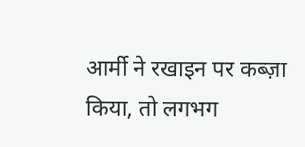आर्मी ने रखाइन पर कब्ज़ा किया, तो लगभग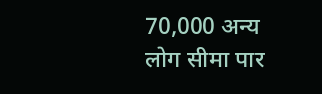70,000 अन्य लोग सीमा पार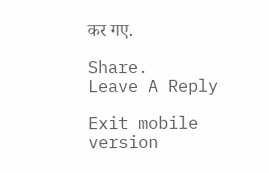कर गए.

Share.
Leave A Reply

Exit mobile version